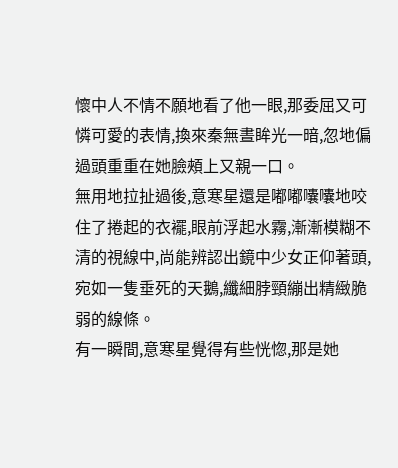懷中人不情不願地看了他一眼,那委屈又可憐可愛的表情,換來秦無晝眸光一暗,忽地偏過頭重重在她臉頰上又親一口。
無用地拉扯過後,意寒星還是嘟嘟囔囔地咬住了捲起的衣襬,眼前浮起水霧,漸漸模糊不清的視線中,尚能辨認出鏡中少女正仰著頭,宛如一隻垂死的天鵝,纖細脖頸繃出精緻脆弱的線條。
有一瞬間,意寒星覺得有些恍惚,那是她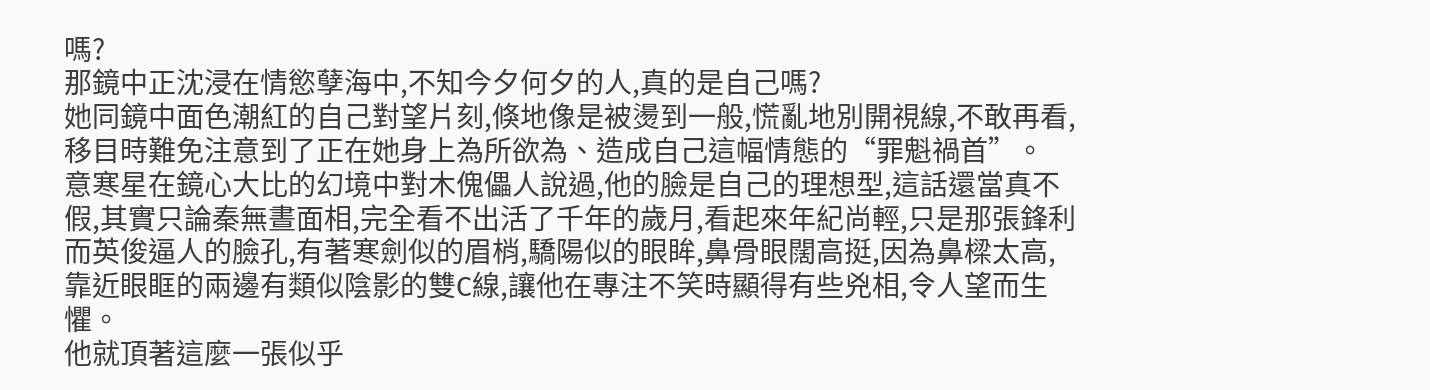嗎?
那鏡中正沈浸在情慾孽海中,不知今夕何夕的人,真的是自己嗎?
她同鏡中面色潮紅的自己對望片刻,倏地像是被燙到一般,慌亂地別開視線,不敢再看,移目時難免注意到了正在她身上為所欲為、造成自己這幅情態的“罪魁禍首”。
意寒星在鏡心大比的幻境中對木傀儡人說過,他的臉是自己的理想型,這話還當真不假,其實只論秦無晝面相,完全看不出活了千年的歲月,看起來年紀尚輕,只是那張鋒利而英俊逼人的臉孔,有著寒劍似的眉梢,驕陽似的眼眸,鼻骨眼闊高挺,因為鼻樑太高,靠近眼眶的兩邊有類似陰影的雙C線,讓他在專注不笑時顯得有些兇相,令人望而生懼。
他就頂著這麼一張似乎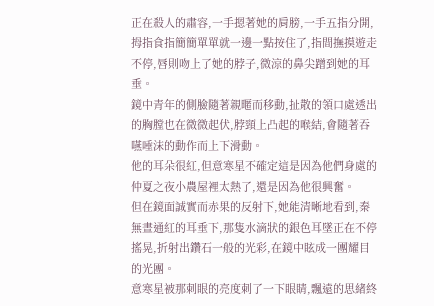正在殺人的肅容,一手摁著她的肩膀,一手五指分開,拇指食指簡簡單單就一邊一點按住了,指間撫摸遊走不停,唇則吻上了她的脖子,微涼的鼻尖蹭到她的耳垂。
鏡中青年的側臉隨著親暱而移動,扯散的領口處透出的胸膛也在微微起伏,脖頸上凸起的喉結,會隨著吞嚥唾沫的動作而上下滑動。
他的耳朵很紅,但意寒星不確定這是因為他們身處的仲夏之夜小農屋裡太熱了,還是因為他很興奮。
但在鏡面誠實而赤果的反射下,她能清晰地看到,秦無晝通紅的耳垂下,那隻水滴狀的銀色耳墜正在不停搖晃,折射出鑽石一般的光彩,在鏡中眩成一團耀目的光團。
意寒星被那刺眼的亮度刺了一下眼睛,飄遠的思緒終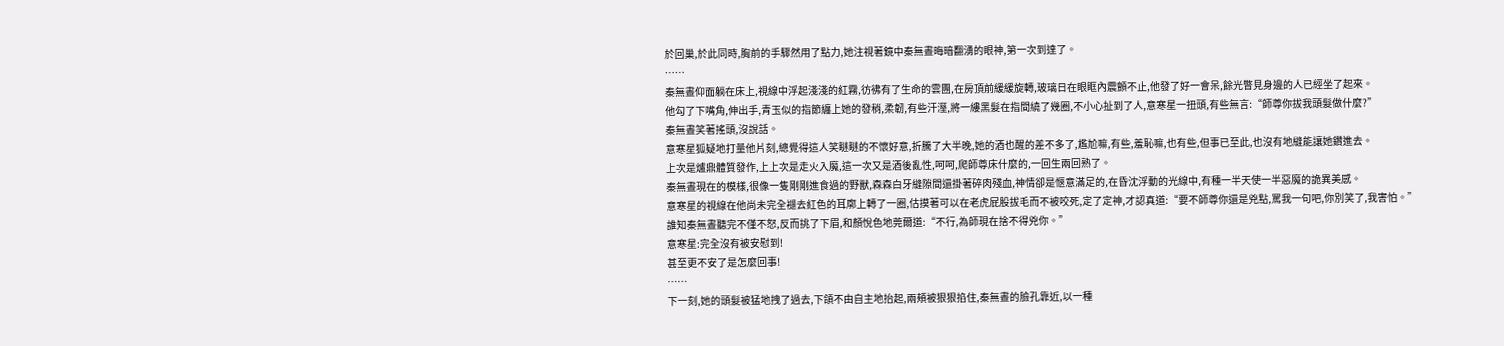於回巢,於此同時,胸前的手驟然用了點力,她注視著鏡中秦無晝晦暗翻湧的眼神,第一次到達了。
……
秦無晝仰面躺在床上,視線中浮起淺淺的紅霧,彷彿有了生命的雲團,在房頂前緩緩旋轉,玻璃日在眼眶內震顫不止,他發了好一會呆,餘光瞥見身邊的人已經坐了起來。
他勾了下嘴角,伸出手,青玉似的指節纏上她的發稍,柔韌,有些汗溼,將一縷黑髮在指間繞了幾圈,不小心扯到了人,意寒星一扭頭,有些無言:“師尊你拔我頭髮做什麼?”
秦無晝笑著搖頭,沒說話。
意寒星狐疑地打量他片刻,總覺得這人笑瞇瞇的不懷好意,折騰了大半晚,她的酒也醒的差不多了,尷尬嘛,有些,羞恥嘛,也有些,但事已至此,也沒有地縫能讓她鑽進去。
上次是爐鼎體質發作,上上次是走火入魔,這一次又是酒後亂性,呵呵,爬師尊床什麼的,一回生兩回熟了。
秦無晝現在的模樣,很像一隻剛剛進食過的野獸,森森白牙縫隙間還掛著碎肉殘血,神情卻是愜意滿足的,在昏沈浮動的光線中,有種一半天使一半惡魔的詭異美感。
意寒星的視線在他尚未完全褪去紅色的耳廓上轉了一圈,估摸著可以在老虎屁股拔毛而不被咬死,定了定神,才認真道:“要不師尊你還是兇點,罵我一句吧,你別笑了,我害怕。”
誰知秦無晝聽完不僅不怒,反而挑了下眉,和顏悅色地莞爾道:“不行,為師現在捨不得兇你。”
意寒星:完全沒有被安慰到!
甚至更不安了是怎麼回事!
……
下一刻,她的頭髮被猛地拽了過去,下頜不由自主地抬起,兩頰被狠狠掐住,秦無晝的臉孔靠近,以一種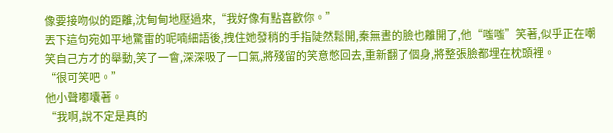像要接吻似的距離,沈甸甸地壓過來,“我好像有點喜歡你。”
丟下這句宛如平地驚雷的呢喃細語後,拽住她發稍的手指陡然鬆開,秦無晝的臉也離開了,他“嗤嗤”笑著,似乎正在嘲笑自己方才的舉動,笑了一會,深深吸了一口氣,將殘留的笑意憋回去,重新翻了個身,將整張臉都埋在枕頭裡。
“很可笑吧。”
他小聲嘟囔著。
“我啊,說不定是真的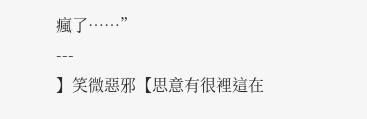瘋了……”
---
】笑微惡邪【思意有很裡這在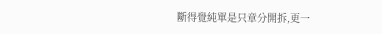斷得覺純單是只章分開拆,更一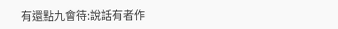有還點九會待:說話有者作